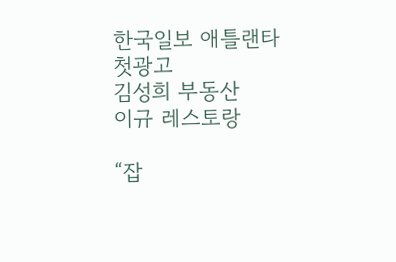한국일보 애틀랜타
첫광고
김성희 부동산
이규 레스토랑

“잡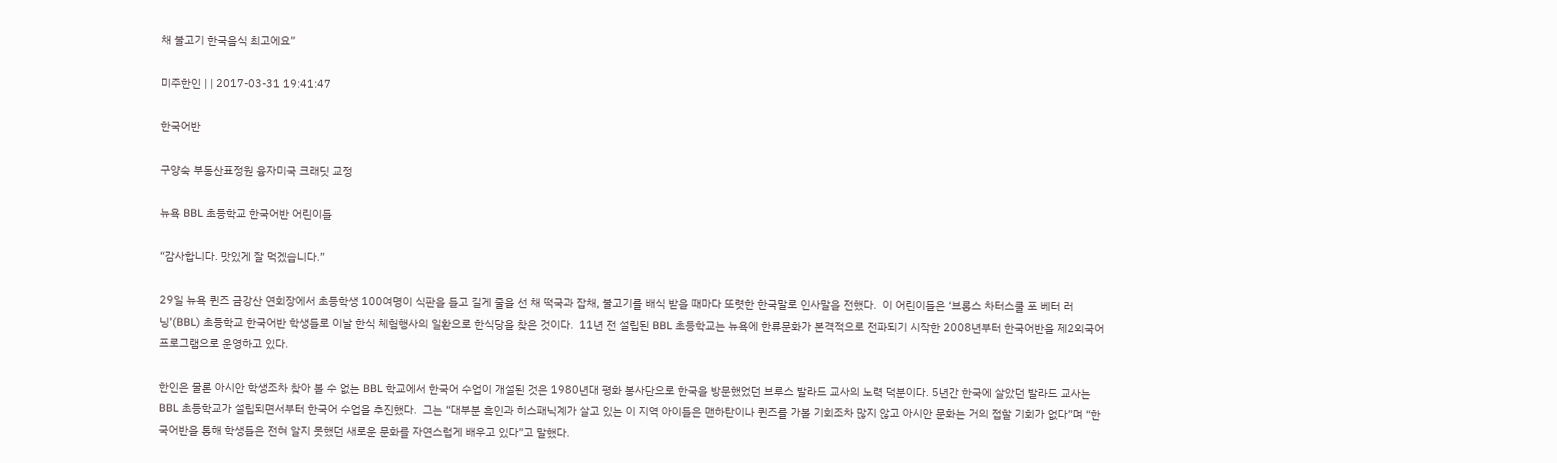채 불고기 한국음식 최고에요”

미주한인 | | 2017-03-31 19:41:47

한국어반

구양숙 부동산표정원 융자미국 크래딧 교정

뉴욕 BBL 초등학교 한국어반 어린이들

“감사합니다. 맛있게 잘 먹겠습니다.”

29일 뉴욕 퀸즈 금강산 연회장에서 초등학생 100여명이 식판을 들고 길게 줄을 선 채 떡국과 잡채, 불고기를 배식 받을 때마다 또렷한 한국말로 인사말을 전했다.  이 어린이들은 ‘브롱스 차터스쿨 포 베터 러닝’(BBL) 초등학교 한국어반 학생들로 이날 한식 체험행사의 일환으로 한식당을 찾은 것이다.  11년 전 설립된 BBL 초등학교는 뉴욕에 한류문화가 본격적으로 전파되기 시작한 2008년부터 한국어반을 제2외국어 프로그램으로 운영하고 있다.

한인은 물론 아시안 학생조차 찾아 볼 수 없는 BBL 학교에서 한국어 수업이 개설된 것은 1980년대 평화 봉사단으로 한국을 방문했었던 브루스 발라드 교사의 노력 덕분이다. 5년간 한국에 살았던 발라드 교사는 BBL 초등학교가 설립되면서부터 한국어 수업을 추진했다.  그는 “대부분 흑인과 히스패닉계가 살고 있는 이 지역 아이들은 맨하탄이나 퀸즈를 가볼 기회조차 많지 않고 아시안 문화는 거의 접할 기회가 없다”며 “한국어반을 통해 학생들은 전혀 알지 못했던 새로운 문화를 자연스럽게 배우고 있다”고 말했다.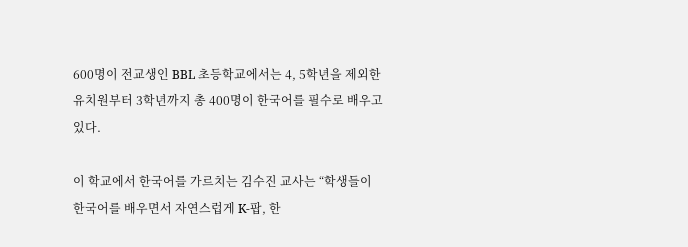600명이 전교생인 BBL 초등학교에서는 4, 5학년을 제외한 유치원부터 3학년까지 총 400명이 한국어를 필수로 배우고 있다.

이 학교에서 한국어를 가르치는 김수진 교사는 “학생들이 한국어를 배우면서 자연스럽게 K-팝, 한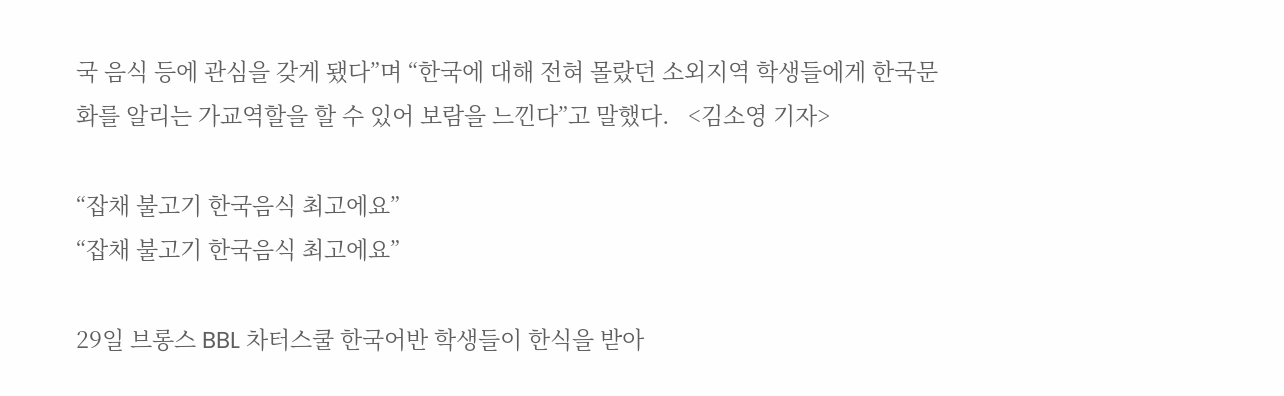국 음식 등에 관심을 갖게 됐다”며 “한국에 대해 전혀 몰랐던 소외지역 학생들에게 한국문화를 알리는 가교역할을 할 수 있어 보람을 느낀다”고 말했다.   <김소영 기자>

“잡채 불고기 한국음식 최고에요”
“잡채 불고기 한국음식 최고에요”

29일 브롱스 BBL 차터스쿨 한국어반 학생들이 한식을 받아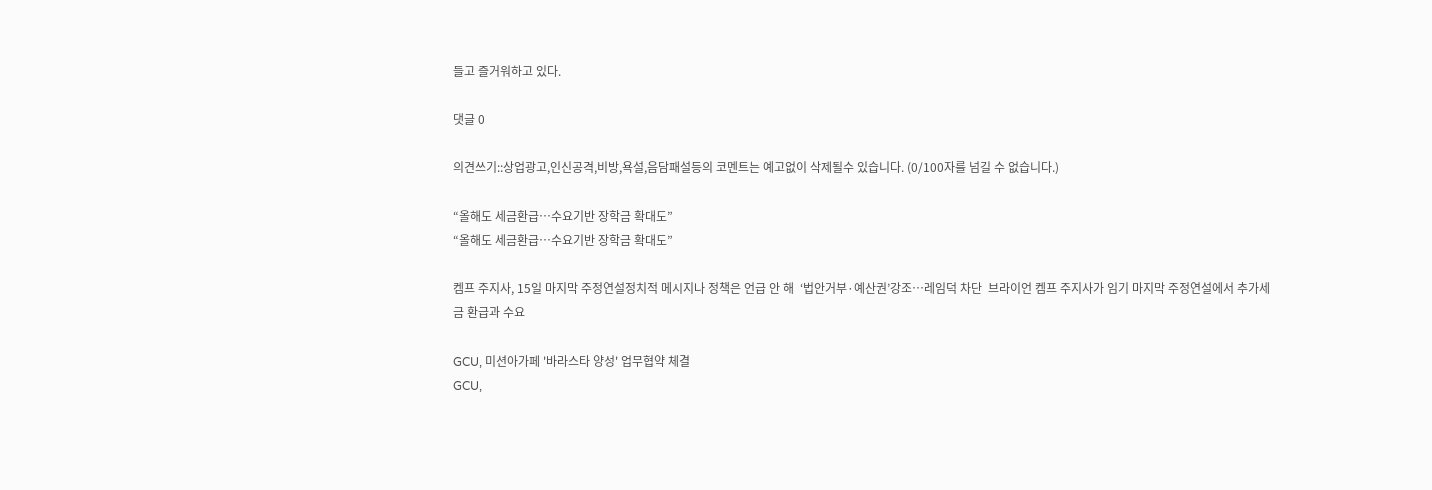들고 즐거워하고 있다.

댓글 0

의견쓰기::상업광고,인신공격,비방,욕설,음담패설등의 코멘트는 예고없이 삭제될수 있습니다. (0/100자를 넘길 수 없습니다.)

“올해도 세금환급…수요기반 장학금 확대도”
“올해도 세금환급…수요기반 장학금 확대도”

켐프 주지사, 15일 마지막 주정연설정치적 메시지나 정책은 언급 안 해  ‘법안거부·예산권’강조…레임덕 차단  브라이언 켐프 주지사가 임기 마지막 주정연설에서 추가세금 환급과 수요

GCU, 미션아가페 '바라스타 양성' 업무협약 체결
GCU,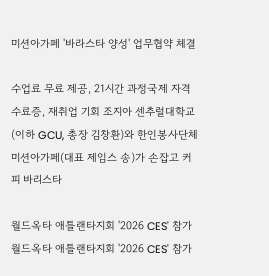미션아가페 '바라스타 양성' 업무협약 체결

수업료 무료 제공, 21시간 과정국제 자격 수료증, 재취업 기회 조지아 센추럴대학교(이하 GCU, 총장 김창환)와 한인봉사단체 미션아가페(대표 제임스 송)가 손잡고 커피 바리스타

월드옥타 애틀랜타지회 '2026 CES' 참가
월드옥타 애틀랜타지회 '2026 CES' 참가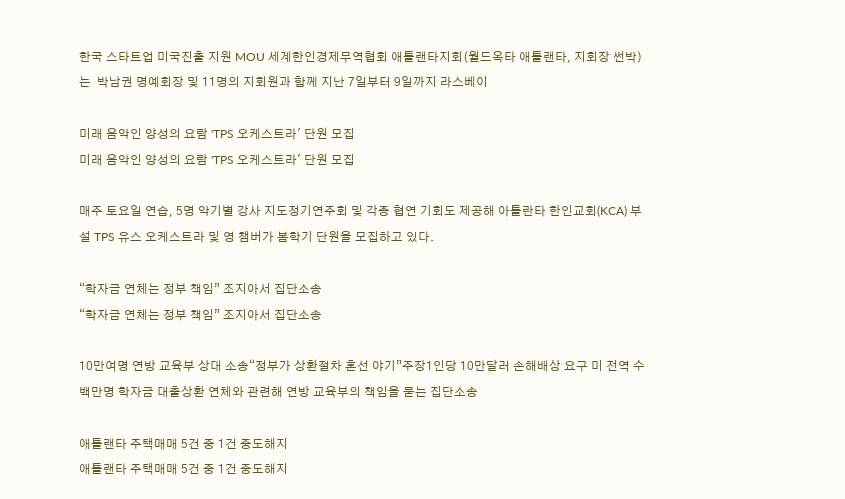한국 스타트업 미국진출 지원 MOU 세계한인경제무역협회 애틀랜타지회(월드옥타 애틀랜타, 지회장 썬박)는  박남권 명예회장 및 11명의 지회원과 함께 지난 7일부터 9일까지 라스베이

미래 음악인 양성의 요람 'TPS 오케스트라' 단원 모집
미래 음악인 양성의 요람 'TPS 오케스트라' 단원 모집

매주 토요일 연습, 5명 악기별 강사 지도정기연주회 및 각종 협연 기회도 제공해 아틀란타 한인교회(KCA) 부설 TPS 유스 오케스트라 및 영 챔버가 봄학기 단원을 모집하고 있다.

“학자금 연체는 정부 책임” 조지아서 집단소송
“학자금 연체는 정부 책임” 조지아서 집단소송

10만여명 연방 교육부 상대 소송“정부가 상환절차 혼선 야기”주장1인당 10만달러 손해배상 요구 미 전역 수백만명 학자금 대출상환 연체와 관련해 연방 교육부의 책임을 묻는 집단소송

애틀랜타 주택매매 5건 중 1건 중도해지
애틀랜타 주택매매 5건 중 1건 중도해지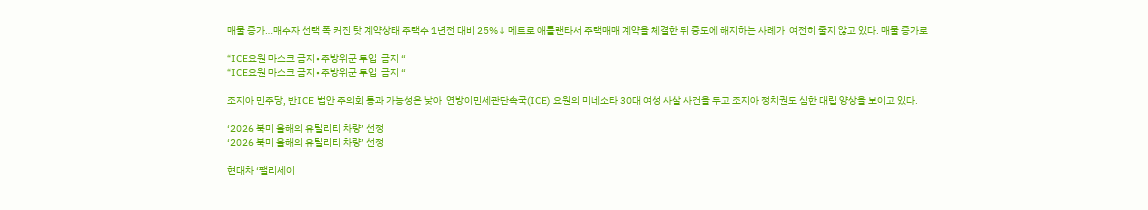매물 증가…매수자 선택 폭 커진 탓 계약상태 주택수 1년전 대비 25%↓ 메트로 애틀랜타서 주택매매 계약을 체결한 뒤 중도에 해지하는 사례가  여전히 줄지 않고 있다. 매물 증가로

“ICE요원 마스크 금지∙주방위군 투입  금지 “
“ICE요원 마스크 금지∙주방위군 투입  금지 “

조지아 민주당, 반ICE 법안 주의회 통과 가능성은 낮아  연방이민세관단속국(ICE) 요원의 미네소타 30대 여성 사살 사건을 두고 조지아 정치권도 심한 대립 양상을 보이고 있다.

‘2026 북미 올해의 유틸리티 차량’ 선정
‘2026 북미 올해의 유틸리티 차량’ 선정

현대차 ‘팰리세이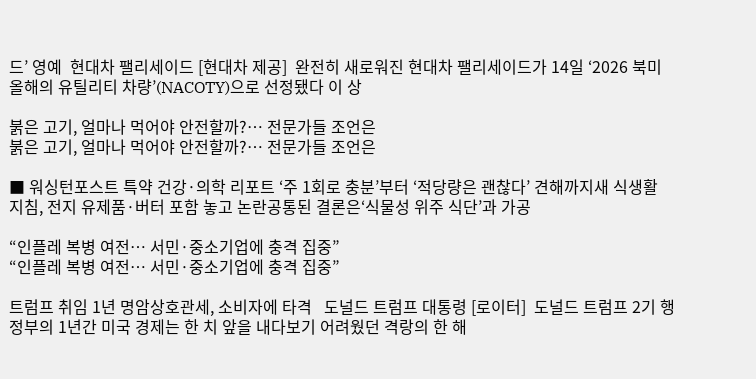드’ 영예  현대차 팰리세이드 [현대차 제공]  완전히 새로워진 현대차 팰리세이드가 14일 ‘2026 북미 올해의 유틸리티 차량’(NACOTY)으로 선정됐다 이 상

붉은 고기, 얼마나 먹어야 안전할까?… 전문가들 조언은
붉은 고기, 얼마나 먹어야 안전할까?… 전문가들 조언은

■ 워싱턴포스트 특약 건강·의학 리포트 ‘주 1회로 충분’부터 ‘적당량은 괜찮다’ 견해까지새 식생활 지침, 전지 유제품·버터 포함 놓고 논란공통된 결론은‘식물성 위주 식단’과 가공

“인플레 복병 여전… 서민·중소기업에 충격 집중”
“인플레 복병 여전… 서민·중소기업에 충격 집중”

트럼프 취임 1년 명암상호관세, 소비자에 타격   도널드 트럼프 대통령 [로이터]  도널드 트럼프 2기 행정부의 1년간 미국 경제는 한 치 앞을 내다보기 어려웠던 격랑의 한 해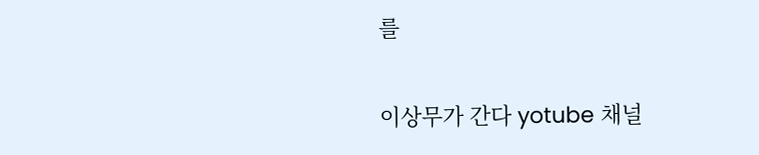를

이상무가 간다 yotube 채널